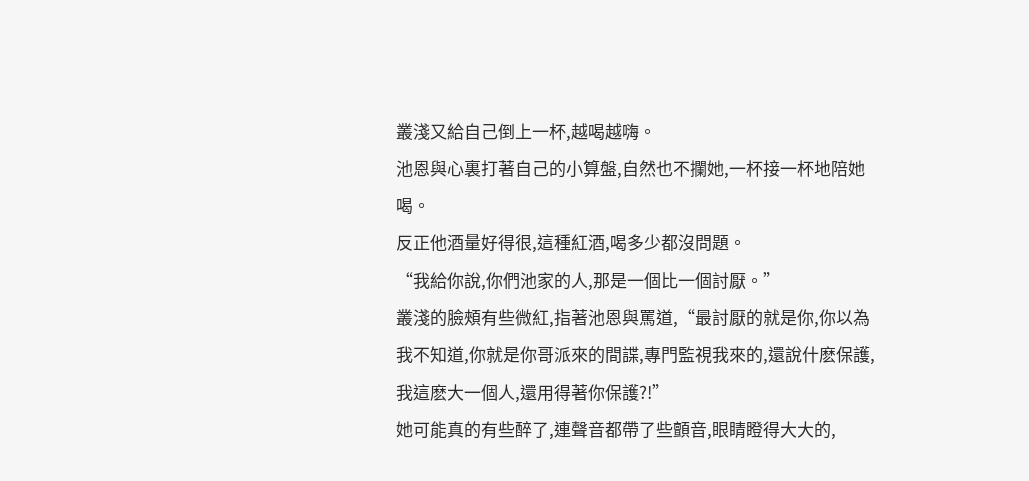叢淺又給自己倒上一杯,越喝越嗨。
池恩與心裏打著自己的小算盤,自然也不攔她,一杯接一杯地陪她喝。
反正他酒量好得很,這種紅酒,喝多少都沒問題。
“我給你說,你們池家的人,那是一個比一個討厭。”
叢淺的臉頰有些微紅,指著池恩與罵道,“最討厭的就是你,你以為我不知道,你就是你哥派來的間諜,專門監視我來的,還說什麽保護,我這麽大一個人,還用得著你保護?!”
她可能真的有些醉了,連聲音都帶了些顫音,眼睛瞪得大大的,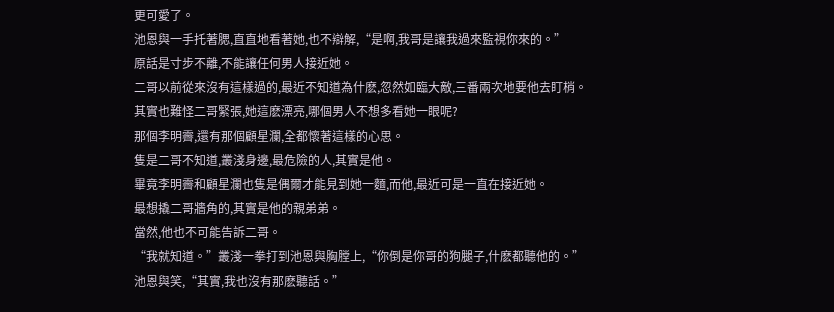更可愛了。
池恩與一手托著腮,直直地看著她,也不辯解,“是啊,我哥是讓我過來監視你來的。”
原話是寸步不離,不能讓任何男人接近她。
二哥以前從來沒有這樣過的,最近不知道為什麽,忽然如臨大敵,三番兩次地要他去盯梢。
其實也難怪二哥緊張,她這麽漂亮,哪個男人不想多看她一眼呢?
那個李明霽,還有那個顧星瀾,全都懷著這樣的心思。
隻是二哥不知道,叢淺身邊,最危險的人,其實是他。
畢竟李明霽和顧星瀾也隻是偶爾才能見到她一麵,而他,最近可是一直在接近她。
最想撬二哥牆角的,其實是他的親弟弟。
當然,他也不可能告訴二哥。
“我就知道。”叢淺一拳打到池恩與胸膛上,“你倒是你哥的狗腿子,什麽都聽他的。”
池恩與笑,“其實,我也沒有那麽聽話。”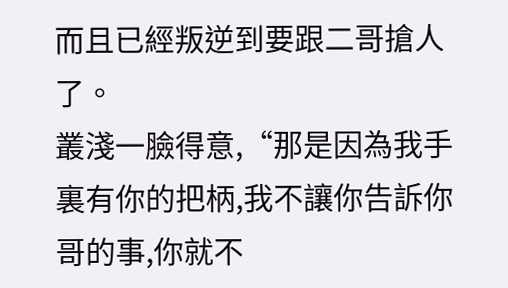而且已經叛逆到要跟二哥搶人了。
叢淺一臉得意,“那是因為我手裏有你的把柄,我不讓你告訴你哥的事,你就不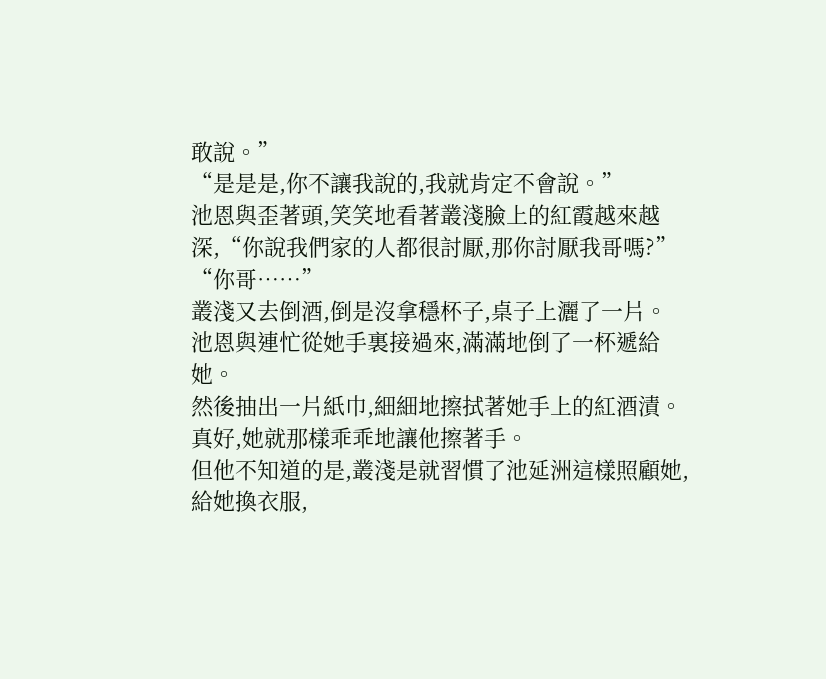敢說。”
“是是是,你不讓我說的,我就肯定不會說。”
池恩與歪著頭,笑笑地看著叢淺臉上的紅霞越來越深,“你說我們家的人都很討厭,那你討厭我哥嗎?”
“你哥……”
叢淺又去倒酒,倒是沒拿穩杯子,桌子上灑了一片。
池恩與連忙從她手裏接過來,滿滿地倒了一杯遞給她。
然後抽出一片紙巾,細細地擦拭著她手上的紅酒漬。
真好,她就那樣乖乖地讓他擦著手。
但他不知道的是,叢淺是就習慣了池延洲這樣照顧她,給她換衣服,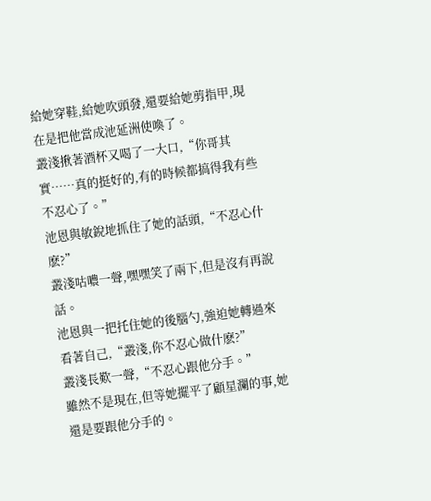給她穿鞋,給她吹頭發,還要給她剪指甲,現在是把他當成池延洲使喚了。
叢淺揪著酒杯又喝了一大口,“你哥其實……真的挺好的,有的時候都搞得我有些不忍心了。”
池恩與敏銳地抓住了她的話頭,“不忍心什麽?”
叢淺咕噥一聲,嘿嘿笑了兩下,但是沒有再說話。
池恩與一把托住她的後腦勺,強迫她轉過來看著自己,“叢淺,你不忍心做什麽?”
叢淺長歎一聲,“不忍心跟他分手。”
雖然不是現在,但等她擺平了顧星瀾的事,她還是要跟他分手的。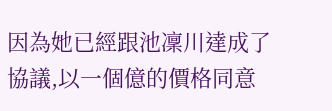因為她已經跟池凜川達成了協議,以一個億的價格同意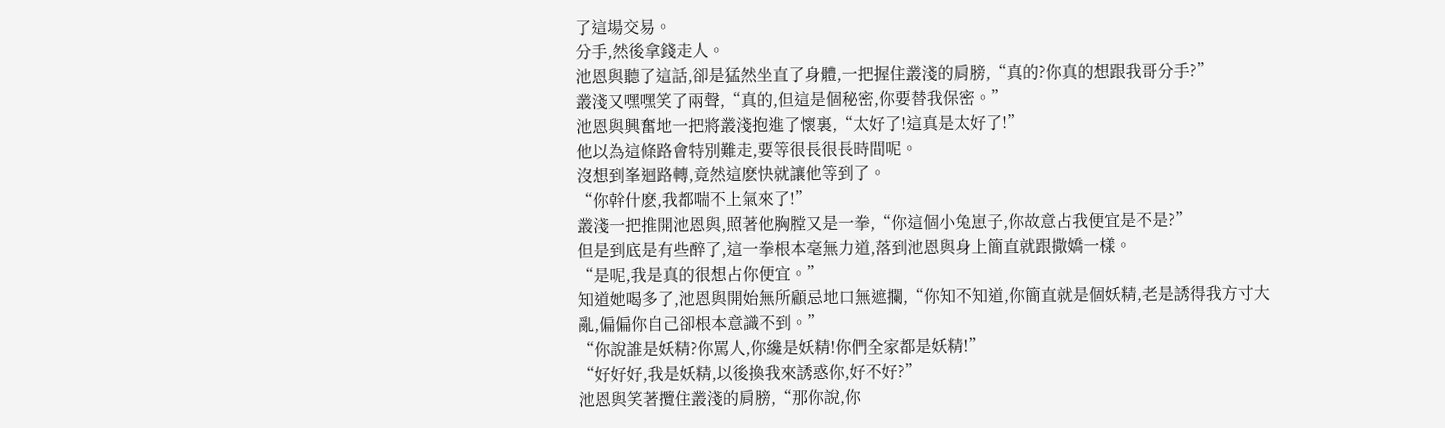了這場交易。
分手,然後拿錢走人。
池恩與聽了這話,卻是猛然坐直了身體,一把握住叢淺的肩膀,“真的?你真的想跟我哥分手?”
叢淺又嘿嘿笑了兩聲,“真的,但這是個秘密,你要替我保密。”
池恩與興奮地一把將叢淺抱進了懷裏,“太好了!這真是太好了!”
他以為這條路會特別難走,要等很長很長時間呢。
沒想到峯迴路轉,竟然這麽快就讓他等到了。
“你幹什麽,我都喘不上氣來了!”
叢淺一把推開池恩與,照著他胸膛又是一拳,“你這個小兔崽子,你故意占我便宜是不是?”
但是到底是有些醉了,這一拳根本毫無力道,落到池恩與身上簡直就跟撒嬌一樣。
“是呢,我是真的很想占你便宜。”
知道她喝多了,池恩與開始無所顧忌地口無遮攔,“你知不知道,你簡直就是個妖精,老是誘得我方寸大亂,偏偏你自己卻根本意識不到。”
“你說誰是妖精?你罵人,你纔是妖精!你們全家都是妖精!”
“好好好,我是妖精,以後換我來誘惑你,好不好?”
池恩與笑著攬住叢淺的肩膀,“那你說,你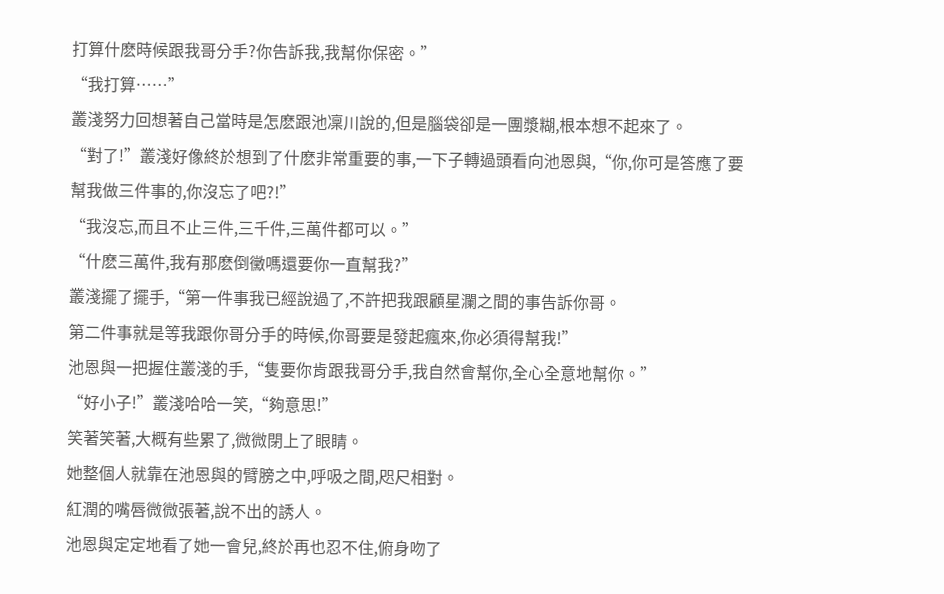打算什麽時候跟我哥分手?你告訴我,我幫你保密。”
“我打算……”
叢淺努力回想著自己當時是怎麽跟池凜川說的,但是腦袋卻是一團漿糊,根本想不起來了。
“對了!”叢淺好像終於想到了什麽非常重要的事,一下子轉過頭看向池恩與,“你,你可是答應了要幫我做三件事的,你沒忘了吧?!”
“我沒忘,而且不止三件,三千件,三萬件都可以。”
“什麽三萬件,我有那麽倒黴嗎還要你一直幫我?”
叢淺擺了擺手,“第一件事我已經說過了,不許把我跟顧星瀾之間的事告訴你哥。
第二件事就是等我跟你哥分手的時候,你哥要是發起瘋來,你必須得幫我!”
池恩與一把握住叢淺的手,“隻要你肯跟我哥分手,我自然會幫你,全心全意地幫你。”
“好小子!”叢淺哈哈一笑,“夠意思!”
笑著笑著,大概有些累了,微微閉上了眼睛。
她整個人就靠在池恩與的臂膀之中,呼吸之間,咫尺相對。
紅潤的嘴唇微微張著,說不出的誘人。
池恩與定定地看了她一會兒,終於再也忍不住,俯身吻了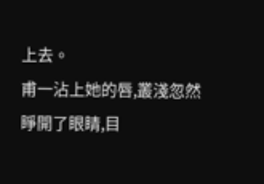上去。
甫一沾上她的唇,叢淺忽然睜開了眼睛,目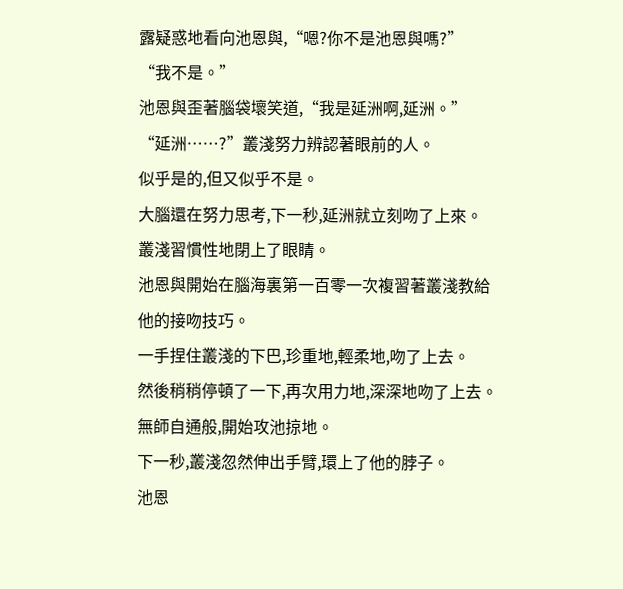露疑惑地看向池恩與,“嗯?你不是池恩與嗎?”
“我不是。”
池恩與歪著腦袋壞笑道,“我是延洲啊,延洲。”
“延洲……?”叢淺努力辨認著眼前的人。
似乎是的,但又似乎不是。
大腦還在努力思考,下一秒,延洲就立刻吻了上來。
叢淺習慣性地閉上了眼睛。
池恩與開始在腦海裏第一百零一次複習著叢淺教給他的接吻技巧。
一手捏住叢淺的下巴,珍重地,輕柔地,吻了上去。
然後稍稍停頓了一下,再次用力地,深深地吻了上去。
無師自通般,開始攻池掠地。
下一秒,叢淺忽然伸出手臂,環上了他的脖子。
池恩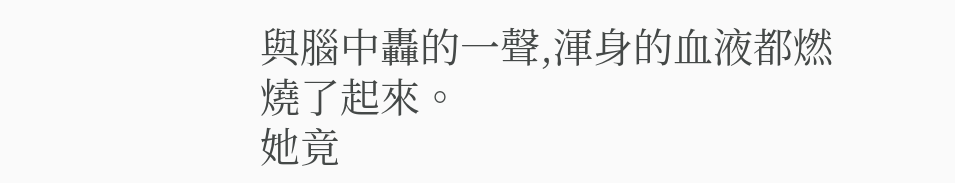與腦中轟的一聲,渾身的血液都燃燒了起來。
她竟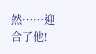然……迎合了他!